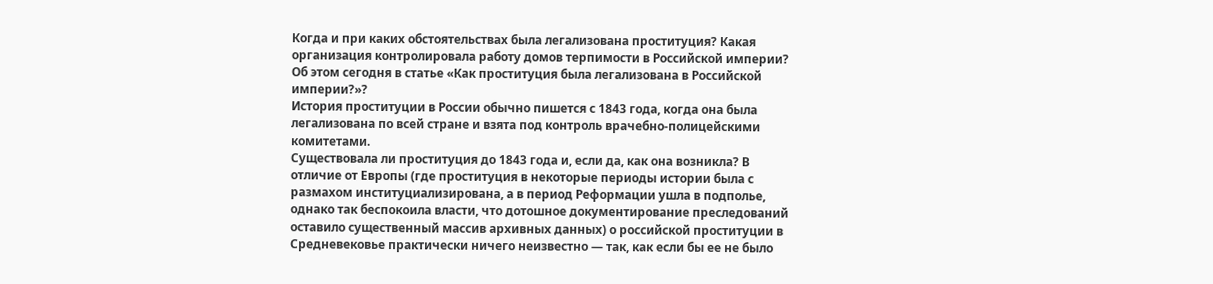Когда и при каких обстоятельствах была легализована проституция? Какая организация контролировала работу домов терпимости в Российской империи? Об этом сегодня в статье «Как проституция была легализована в Российской империи?»?
История проституции в России обычно пишется с 1843 года, когда она была легализована по всей стране и взята под контроль врачебно-полицейскими комитетами.
Существовала ли проституция до 1843 года и, если да, как она возникла? В отличие от Европы (где проституция в некоторые периоды истории была с размахом институциализирована, а в период Реформации ушла в подполье, однако так беспокоила власти, что дотошное документирование преследований оставило существенный массив архивных данных) о российской проституции в Средневековье практически ничего неизвестно — так, как если бы ее не было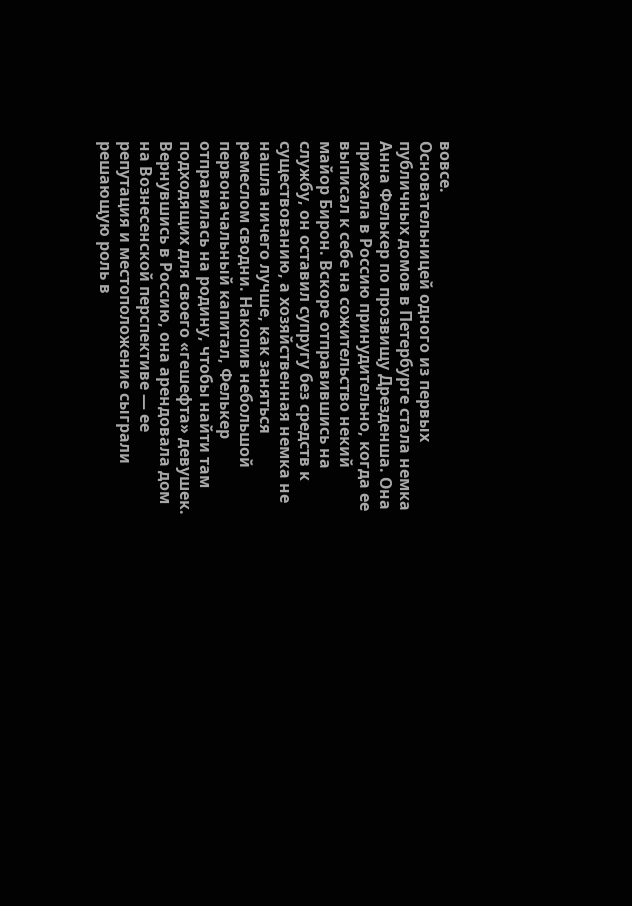вовсе.
Основательницей одного из первых публичных домов в Петербурге стала немка Анна Фелькер по прозвищу Дрезденша. Она приехала в Россию принудительно, когда ее выписал к себе на сожительство некий майор Бирон. Вскоре отправившись на службу, он оставил супругу без средств к существованию, а хозяйственная немка не нашла ничего лучше, как заняться ремеслом сводни. Накопив небольшой первоначальный капитал, Фелькер отправилась на родину, чтобы найти там подходящих для своего «гешефта» девушек. Вернувшись в Россию, она арендовала дом на Вознесенской перспективе — ее репутация и местоположение сыграли решающую роль в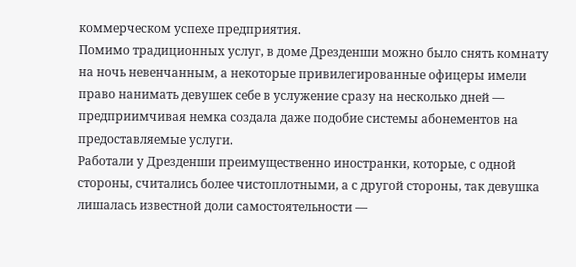коммерческом успехе предприятия.
Помимо традиционных услуг, в доме Дрезденши можно было снять комнату на ночь невенчанным, а некоторые привилегированные офицеры имели право нанимать девушек себе в услужение сразу на несколько дней — предприимчивая немка создала даже подобие системы абонементов на предоставляемые услуги.
Работали у Дрезденши преимущественно иностранки, которые, с одной стороны, считались более чистоплотными, а с другой стороны, так девушка лишалась известной доли самостоятельности —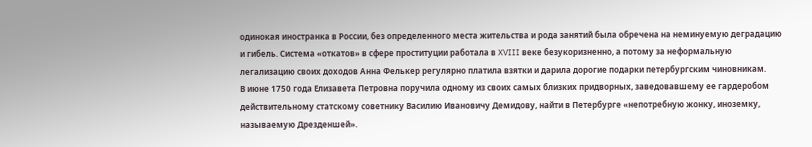одинокая иностранка в России, без определенного места жительства и рода занятий была обречена на неминуемую деградацию и гибель. Система «откатов» в сфере проституции работала в XVIII веке безукоризненно, а потому за неформальную легализацию своих доходов Анна Фелькер регулярно платила взятки и дарила дорогие подарки петербургским чиновникам.
В июне 1750 года Елизавета Петровна поручила одному из своих самых близких придворных, заведовавшему ее гардеробом действительному статскому советнику Василию Ивановичу Демидову, найти в Петербурге «непотребную жонку, иноземку, называемую Дрезденшей».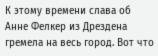К этому времени слава об Анне Фелкер из Дрездена гремела на весь город. Вот что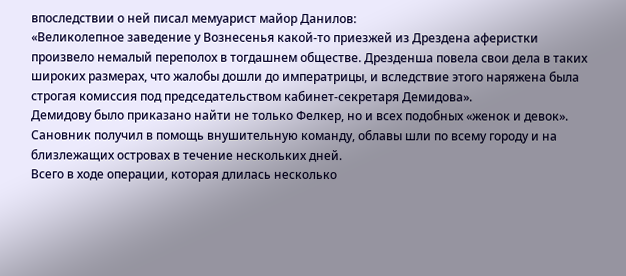впоследствии о ней писал мемуарист майор Данилов:
«Великолепное заведение у Вознесенья какой-то приезжей из Дрездена аферистки произвело немалый переполох в тогдашнем обществе. Дрезденша повела свои дела в таких широких размерах, что жалобы дошли до императрицы, и вследствие этого наряжена была строгая комиссия под председательством кабинет-секретаря Демидова».
Демидову было приказано найти не только Фелкер, но и всех подобных «женок и девок». Сановник получил в помощь внушительную команду, облавы шли по всему городу и на близлежащих островах в течение нескольких дней.
Всего в ходе операции, которая длилась несколько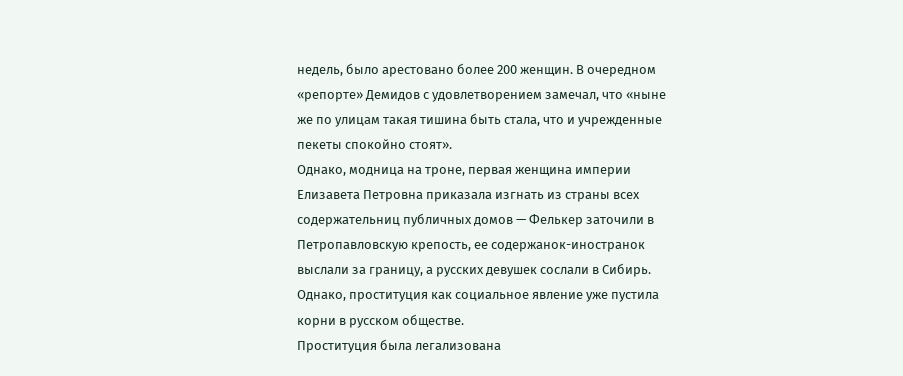недель, было арестовано более 200 женщин. В очередном «репорте» Демидов с удовлетворением замечал, что «ныне же по улицам такая тишина быть стала, что и учрежденные пекеты спокойно стоят».
Однако, модница на троне, первая женщина империи Елизавета Петровна приказала изгнать из страны всех содержательниц публичных домов — Фелькер заточили в Петропавловскую крепость, ее содержанок-иностранок выслали за границу, а русских девушек сослали в Сибирь. Однако, проституция как социальное явление уже пустила корни в русском обществе.
Проституция была легализована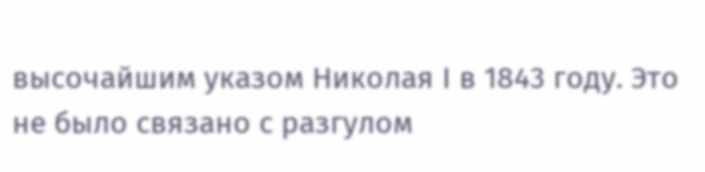высочайшим указом Николая I в 1843 году. Это не было связано с разгулом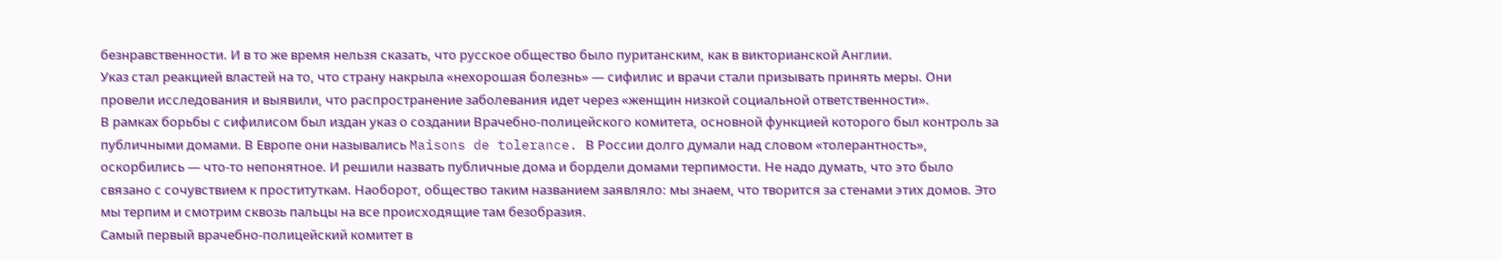безнравственности. И в то же время нельзя сказать, что русское общество было пуританским, как в викторианской Англии.
Указ стал реакцией властей на то, что страну накрыла «нехорошая болезнь» — сифилис и врачи стали призывать принять меры. Они провели исследования и выявили, что распространение заболевания идет через «женщин низкой социальной ответственности».
В рамках борьбы с сифилисом был издан указ о создании Врачебно-полицейского комитета, основной функцией которого был контроль за публичными домами. В Европе они назывались Maisons de tolerance. В России долго думали над словом «толерантность», оскорбились — что-то непонятное. И решили назвать публичные дома и бордели домами терпимости. Не надо думать, что это было связано с сочувствием к проституткам. Наоборот, общество таким названием заявляло: мы знаем, что творится за стенами этих домов. Это мы терпим и смотрим сквозь пальцы на все происходящие там безобразия.
Самый первый врачебно-полицейский комитет в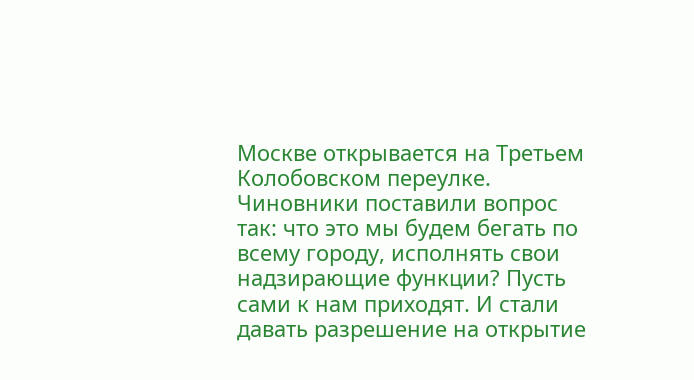Москве открывается на Третьем Колобовском переулке. Чиновники поставили вопрос так: что это мы будем бегать по всему городу, исполнять свои надзирающие функции? Пусть сами к нам приходят. И стали давать разрешение на открытие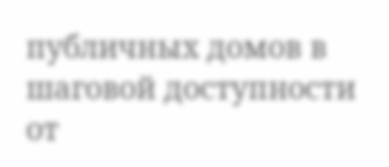публичных домов в шаговой доступности от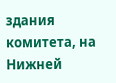здания комитета, на Нижней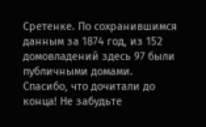Сретенке. По сохранившимся данным за 1874 год, из 152 домовладений здесь 97 были публичными домами.
Спасибо, что дочитали до конца! Не забудьте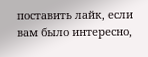поставить лайк, если вам было интересно,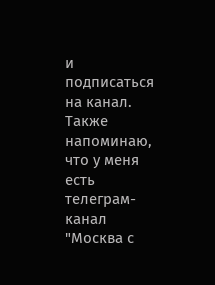и подписаться на канал. Также напоминаю, что у меня есть телеграм-канал "Москва с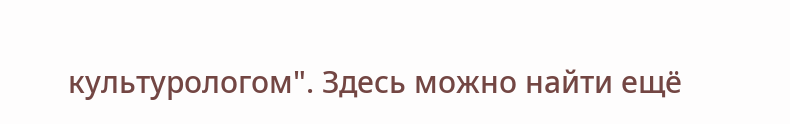культурологом". Здесь можно найти ещё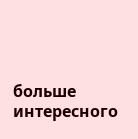больше интересного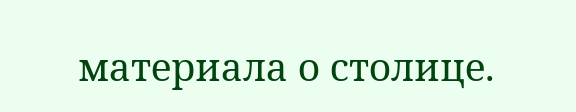материала о столице.